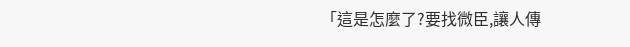「這是怎麼了?要找微臣,讓人傳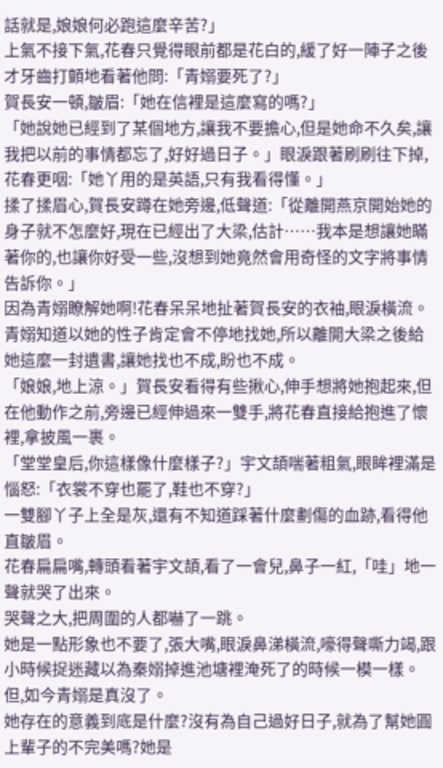話就是,娘娘何必跑這麼辛苦?」
上氣不接下氣,花春只覺得眼前都是花白的,緩了好一陣子之後才牙齒打顫地看著他問:「青嫋要死了?」
賀長安一頓,皺眉:「她在信裡是這麼寫的嗎?」
「她說她已經到了某個地方,讓我不要擔心,但是她命不久矣,讓我把以前的事情都忘了,好好過日子。」眼淚跟著刷刷往下掉,花春更咽:「她丫用的是英語,只有我看得懂。」
揉了揉眉心,賀長安蹲在她旁邊,低聲道:「從離開燕京開始她的身子就不怎麼好,現在已經出了大梁,估計……我本是想讓她瞞著你的,也讓你好受一些,沒想到她竟然會用奇怪的文字將事情告訴你。」
因為青嫋瞭解她啊!花春呆呆地扯著賀長安的衣袖,眼淚橫流。青嫋知道以她的性子肯定會不停地找她,所以離開大梁之後給她這麼一封遺書,讓她找也不成,盼也不成。
「娘娘,地上涼。」賀長安看得有些揪心,伸手想將她抱起來,但在他動作之前,旁邊已經伸過來一雙手,將花春直接給抱進了懷裡,拿披風一裹。
「堂堂皇后,你這樣像什麼樣子?」宇文頡喘著粗氣,眼眸裡滿是惱怒:「衣裳不穿也罷了,鞋也不穿?」
一雙腳丫子上全是灰,還有不知道踩著什麼劃傷的血跡,看得他直皺眉。
花春扁扁嘴,轉頭看著宇文頡,看了一會兒,鼻子一紅,「哇」地一聲就哭了出來。
哭聲之大,把周圍的人都嚇了一跳。
她是一點形象也不要了,張大嘴,眼淚鼻涕橫流,嚎得聲嘶力竭,跟小時候捉迷藏以為秦嫋掉進池塘裡淹死了的時候一模一樣。
但,如今青嫋是真沒了。
她存在的意義到底是什麼?沒有為自己過好日子,就為了幫她圓上輩子的不完美嗎?她是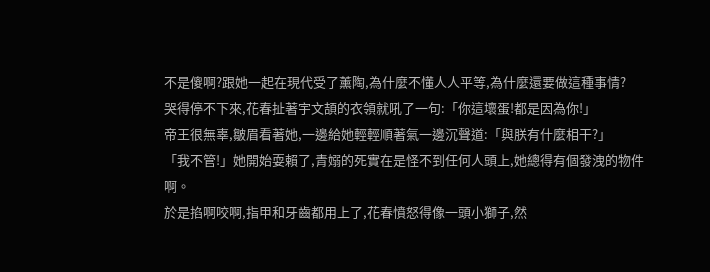不是傻啊?跟她一起在現代受了薰陶,為什麼不懂人人平等,為什麼還要做這種事情?
哭得停不下來,花春扯著宇文頡的衣領就吼了一句:「你這壞蛋!都是因為你!」
帝王很無辜,皺眉看著她,一邊給她輕輕順著氣一邊沉聲道:「與朕有什麼相干?」
「我不管!」她開始耍賴了,青嫋的死實在是怪不到任何人頭上,她總得有個發洩的物件啊。
於是掐啊咬啊,指甲和牙齒都用上了,花春憤怒得像一頭小獅子,然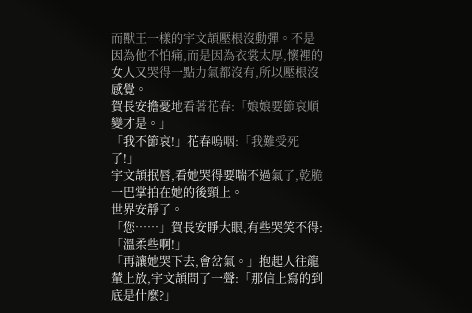而獸王一樣的宇文頡壓根沒動彈。不是因為他不怕痛,而是因為衣裳太厚,懷裡的女人又哭得一點力氣都沒有,所以壓根沒感覺。
賀長安擔憂地看著花春:「娘娘要節哀順變才是。」
「我不節哀!」花春嗚咽:「我難受死了!」
宇文頡抿唇,看她哭得要喘不過氣了,乾脆一巴掌拍在她的後頸上。
世界安靜了。
「您……」賀長安睜大眼,有些哭笑不得:「溫柔些啊!」
「再讓她哭下去,會岔氣。」抱起人往龍輦上放,宇文頡問了一聲:「那信上寫的到底是什麼?」